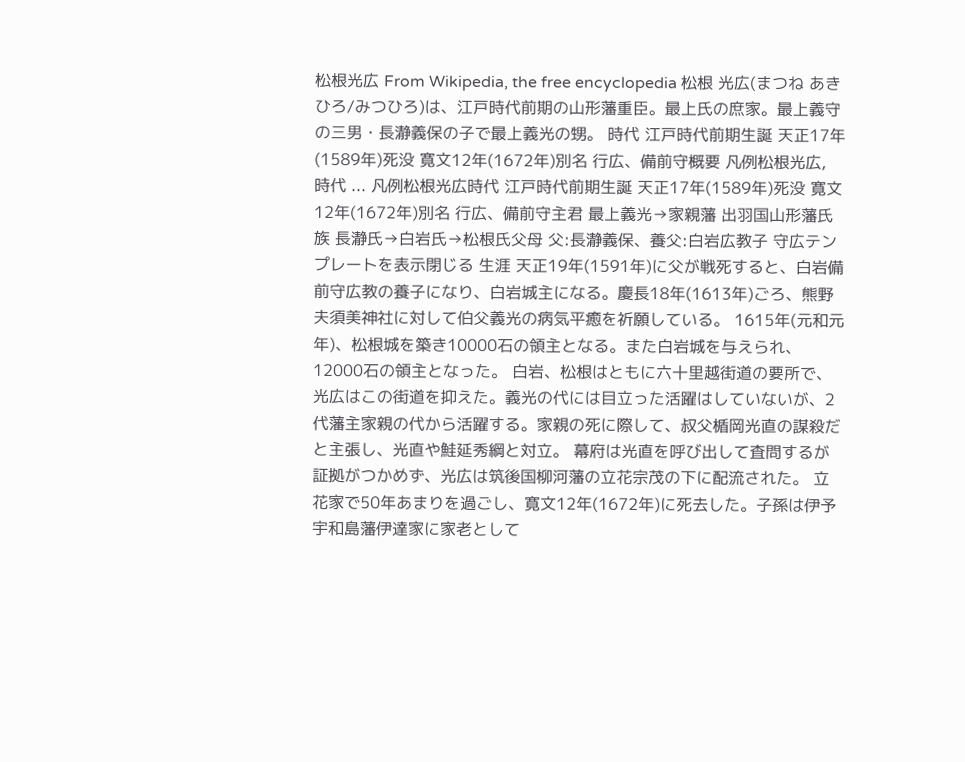松根光広 From Wikipedia, the free encyclopedia 松根 光広(まつね あきひろ/みつひろ)は、江戸時代前期の山形藩重臣。最上氏の庶家。最上義守の三男・長瀞義保の子で最上義光の甥。 時代 江戸時代前期生誕 天正17年(1589年)死没 寛文12年(1672年)別名 行広、備前守概要 凡例松根光広, 時代 ... 凡例松根光広時代 江戸時代前期生誕 天正17年(1589年)死没 寛文12年(1672年)別名 行広、備前守主君 最上義光→家親藩 出羽国山形藩氏族 長瀞氏→白岩氏→松根氏父母 父:長瀞義保、養父:白岩広教子 守広テンプレートを表示閉じる 生涯 天正19年(1591年)に父が戦死すると、白岩備前守広教の養子になり、白岩城主になる。慶長18年(1613年)ごろ、熊野夫須美神社に対して伯父義光の病気平癒を祈願している。 1615年(元和元年)、松根城を築き10000石の領主となる。また白岩城を与えられ、12000石の領主となった。 白岩、松根はともに六十里越街道の要所で、光広はこの街道を抑えた。義光の代には目立った活躍はしていないが、2代藩主家親の代から活躍する。家親の死に際して、叔父楯岡光直の謀殺だと主張し、光直や鮭延秀綱と対立。 幕府は光直を呼び出して査問するが証拠がつかめず、光広は筑後国柳河藩の立花宗茂の下に配流された。 立花家で50年あまりを過ごし、寛文12年(1672年)に死去した。子孫は伊予宇和島藩伊達家に家老として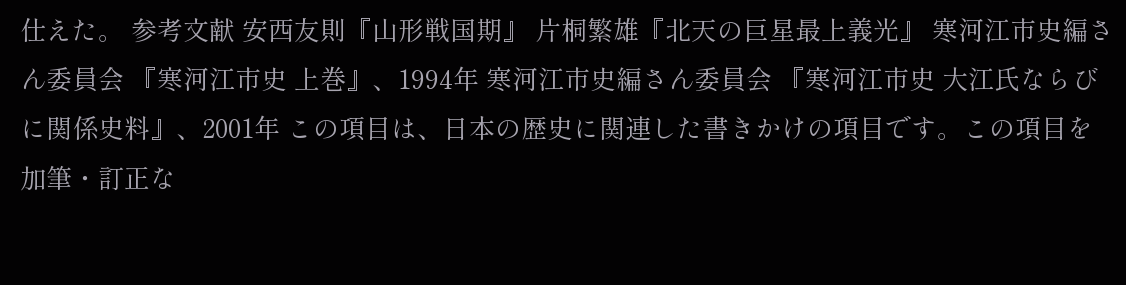仕えた。 参考文献 安西友則『山形戦国期』 片桐繁雄『北天の巨星最上義光』 寒河江市史編さん委員会 『寒河江市史 上巻』、1994年 寒河江市史編さん委員会 『寒河江市史 大江氏ならびに関係史料』、2001年 この項目は、日本の歴史に関連した書きかけの項目です。この項目を加筆・訂正な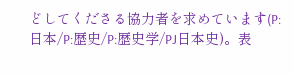どしてくださる協力者を求めています(P:日本/P:歴史/P:歴史学/PJ日本史)。表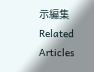示編集 Related Articles